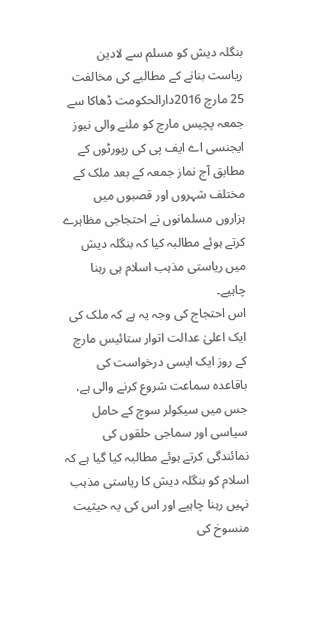بنگلہ دیش کو مسلم سے لادین ریاست بنانے کے مطالبے کی مخالفت
25 مارچ 2016دارالحکومت ڈھاکا سے جمعہ پچیس مارچ کو ملنے والی نیوز ایجنسی اے ایف پی کی رپورٹوں کے مطابق آج نماز جمعہ کے بعد ملک کے مختلف شہروں اور قصبوں میں ہزاروں مسلمانوں نے احتجاجی مظاہرے کرتے ہوئے مطالبہ کیا کہ بنگلہ دیش میں ریاستی مذہب اسلام ہی رہنا چاہیے۔
اس احتجاج کی وجہ یہ ہے کہ ملک کی ایک اعلیٰ عدالت اتوار ستائیس مارچ کے روز ایک ایسی درخواست کی باقاعدہ سماعت شروع کرنے والی ہے، جس میں سیکولر سوچ کے حامل سیاسی اور سماجی حلقوں کی نمائندگی کرتے ہوئے مطالبہ کیا گیا ہے کہ اسلام کو بنگلہ دیش کا ریاستی مذہب نہیں رہنا چاہیے اور اس کی یہ حیثیت منسوخ کی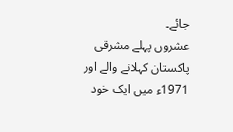جائے۔
عشروں پہلے مشرقی پاکستان کہلانے والے اور 1971ء میں ایک خود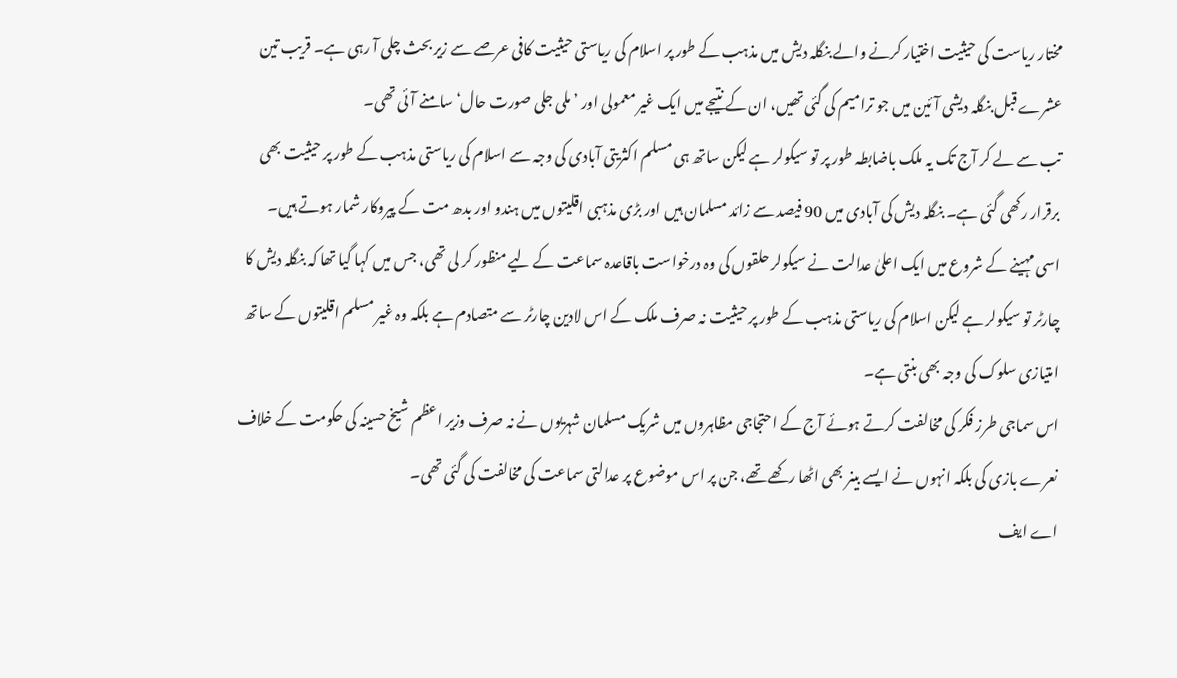مختار ریاست کی حیثیت اختیار کرنے والے بنگلہ دیش میں مذہب کے طور پر اسلام کی ریاستی حیثیت کافی عرصے سے زیر بحث چلی آ رہی ہے۔ قریب تین عشرے قبل بنگلہ دیشی آئین میں جو ترامیم کی گئی تھیں، ان کے نتیجے میں ایک غیر معمولی اور ’ملی جلی صورت حال‘ سامنے آئی تھی۔
تب سے لے کر آج تک یہ ملک باضابطہ طور پر تو سیکولر ہے لیکن ساتھ ہی مسلم اکثریتی آبادی کی وجہ سے اسلام کی ریاستی مذہب کے طور پر حیثیت بھی برقرار رکھی گئی ہے۔ بنگلہ دیش کی آبادی میں 90 فیصد سے زائد مسلمان ہیں اور بڑی مذہبی اقلیتوں میں ہندو اور بدھ مت کے پیروکار شمار ہوتے ہیں۔
اسی مہینے کے شروع میں ایک اعلیٰ عدالت نے سیکولر حلقوں کی وہ درخواست باقاعدہ سماعت کے لیے منظور کر لی تھی، جس میں کہا گیا تھا کہ بنگلہ دیش کا چارٹر تو سیکولر ہے لیکن اسلام کی ریاستی مذہب کے طور پر حیثیت نہ صرف ملک کے اس لادین چارٹر سے متصادم ہے بلکہ وہ غیر مسلم اقلیتوں کے ساتھ امتیازی سلوک کی وجہ بھی بنتی ہے۔
اس سماجی طرز فکر کی مخالفت کرتے ہوئے آج کے احتجاجی مظاہروں میں شریک مسلمان شہریوں نے نہ صرف وزیر اعظم شیخ حسینہ کی حکومت کے خلاف نعرے بازی کی بلکہ انہوں نے ایسے بینر بھی اٹھا رکھے تھے، جن پر اس موضوع پر عدالتی سماعت کی مخالفت کی گئی تھی۔
اے ایف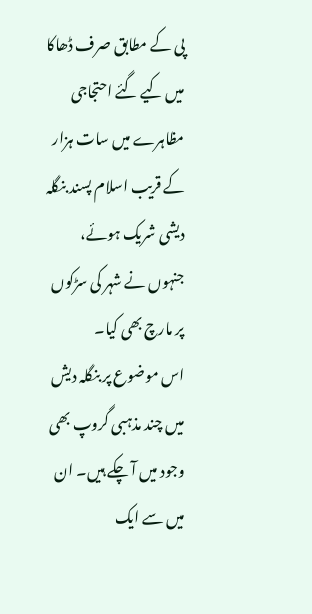پی کے مطابق صرف ڈھاکا میں کیے گئے احتجاجی مظاہرے میں سات ہزار کے قریب اسلام پسند بنگلہ دیشی شریک ہوئے، جنہوں نے شہر کی سڑکوں پر مارچ بھی کیا۔
اس موضوع پر بنگلہ دیش میں چند مذہبی گروپ بھی وجود میں آ چکے ہیں۔ ان میں سے ایک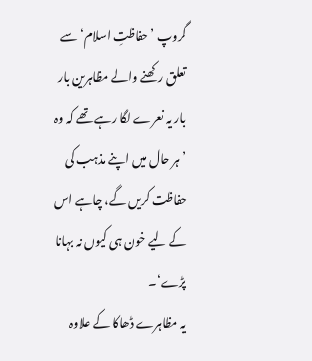گروپ ’حفاظتِ اسلام‘ سے تعلق رکھنے والے مظاہرین بار بار یہ نعرے لگا رہے تھے کہ وہ ’ہر حال میں اپنے مذہب کی حفاظت کریں گے، چاہے اس کے لیے خون ہی کیوں نہ بہانا پڑے‘۔
یہ مظاہرے ڈھاکا کے علاوہ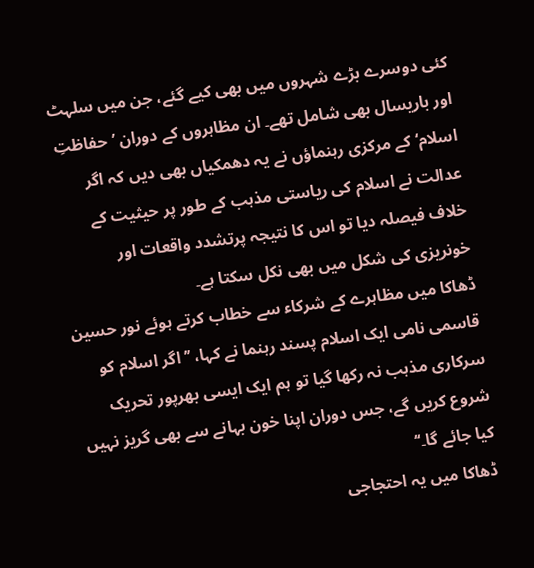کئی دوسرے بڑے شہروں میں بھی کیے گئے، جن میں سلہٹ اور باریسال بھی شامل تھے۔ ان مظاہروں کے دوران ’حفاظتِ اسلام‘ کے مرکزی رہنماؤں نے یہ دھمکیاں بھی دیں کہ اگر عدالت نے اسلام کی ریاستی مذہب کے طور پر حیثیت کے خلاف فیصلہ دیا تو اس کا نتیجہ پرتشدد واقعات اور خونریزی کی شکل میں بھی نکل سکتا ہے۔
ڈھاکا میں مظاہرے کے شرکاء سے خطاب کرتے ہوئے نور حسین قاسمی نامی ایک اسلام پسند رہنما نے کہا، ’’اگر اسلام کو سرکاری مذہب نہ رکھا گیا تو ہم ایک ایسی بھرپور تحریک شروع کریں گے، جس دوران اپنا خون بہانے سے بھی گریز نہیں کیا جائے گا۔‘‘
ڈھاکا میں یہ احتجاجی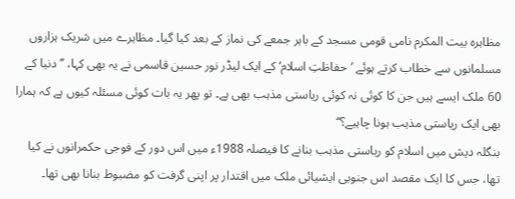مظاہرہ بیت المکرم نامی قومی مسجد کے باہر جمعے کی نماز کے بعد کیا گیا۔ مظاہرے میں شریک ہزاروں مسلمانوں سے خطاب کرتے ہوئے ’حفاظتِ اسلام‘ کے ایک لیڈر نور حسین قاسمی نے یہ بھی کہا، ’’دنیا کے 60 ملک ایسے ہیں جن کا کوئی نہ کوئی ریاستی مذہب بھی ہے۔ تو پھر یہ بات کوئی مسئلہ کیوں ہے کہ ہمارا بھی ایک ریاستی مذہب ہونا چاہیے؟‘‘
بنگلہ دیش میں اسلام کو ریاستی مذہب بنانے کا فیصلہ 1988ء میں اس دور کے فوجی حکمرانوں نے کیا تھا، جس کا ایک مقصد اس جنوبی ایشیائی ملک میں اقتدار پر اپنی گرفت کو مضبوط بنانا بھی تھا۔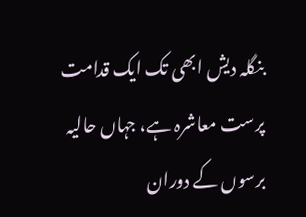بنگلہ دیش ابھی تک ایک قدامت پرست معاشرہ ہے، جہاں حالیہ برسوں کے دوران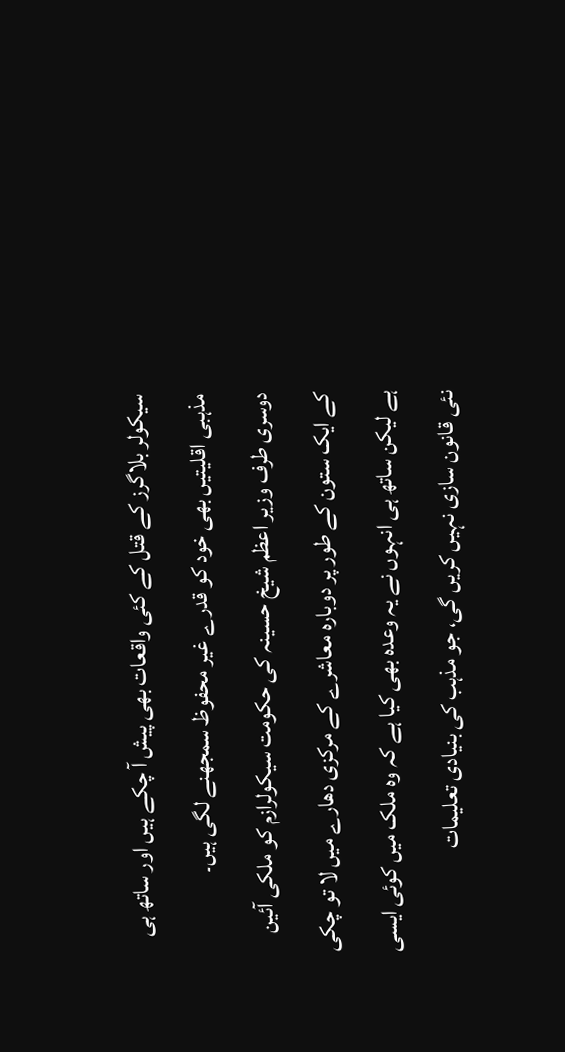سیکولر بلاگرز کے قتل کے کئی واقعات بھی پیش آ چکے ہیں اور ساتھ ہی مذہبی اقلیتیں بھی خود کو قدرے غیر محفوظ سمجھنے لگی ہیں۔
دوسری طرف وزیر اعظم شیخ حسینہ کی حکومت سیکولرازم کو ملکی آئین کے ایک ستون کے طور پر دوبارہ معاشرے کے مرکزی دھارے میں لا تو چکی ہے لیکن ساتھ ہی انہوں نے یہ وعدہ بھی کیا ہے کہ وہ ملک میں کوئی ایسی نئی قانون سازی نہیں کریں گی، جو مذہب کی بنیادی تعلیمات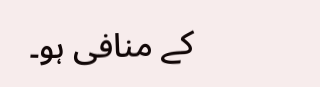کے منافی ہو۔